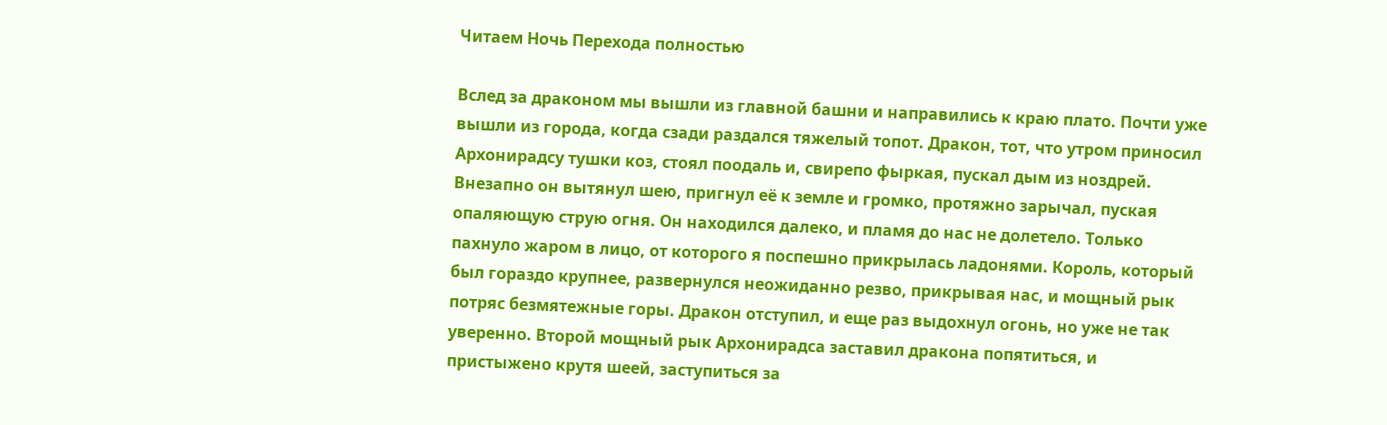Читаем Ночь Перехода полностью

Вслед за драконом мы вышли из главной башни и направились к краю плато. Почти уже вышли из города, когда сзади раздался тяжелый топот. Дракон, тот, что утром приносил Архонирадсу тушки коз, стоял поодаль и, свирепо фыркая, пускал дым из ноздрей. Внезапно он вытянул шею, пригнул её к земле и громко, протяжно зарычал, пуская опаляющую струю огня. Он находился далеко, и пламя до нас не долетело. Только пахнуло жаром в лицо, от которого я поспешно прикрылась ладонями. Король, который был гораздо крупнее, развернулся неожиданно резво, прикрывая нас, и мощный рык потряс безмятежные горы. Дракон отступил, и еще раз выдохнул огонь, но уже не так уверенно. Второй мощный рык Архонирадса заставил дракона попятиться, и пристыжено крутя шеей, заступиться за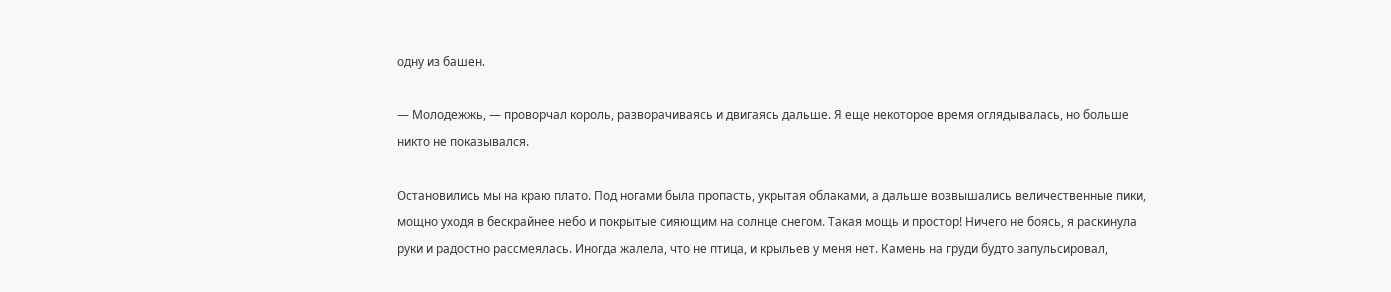одну из башен.

— Молодежжь, — проворчал король, разворачиваясь и двигаясь дальше. Я еще некоторое время оглядывалась, но больше никто не показывался.

Остановились мы на краю плато. Под ногами была пропасть, укрытая облаками, а дальше возвышались величественные пики, мощно уходя в бескрайнее небо и покрытые сияющим на солнце снегом. Такая мощь и простор! Ничего не боясь, я раскинула руки и радостно рассмеялась. Иногда жалела, что не птица, и крыльев у меня нет. Камень на груди будто запульсировал,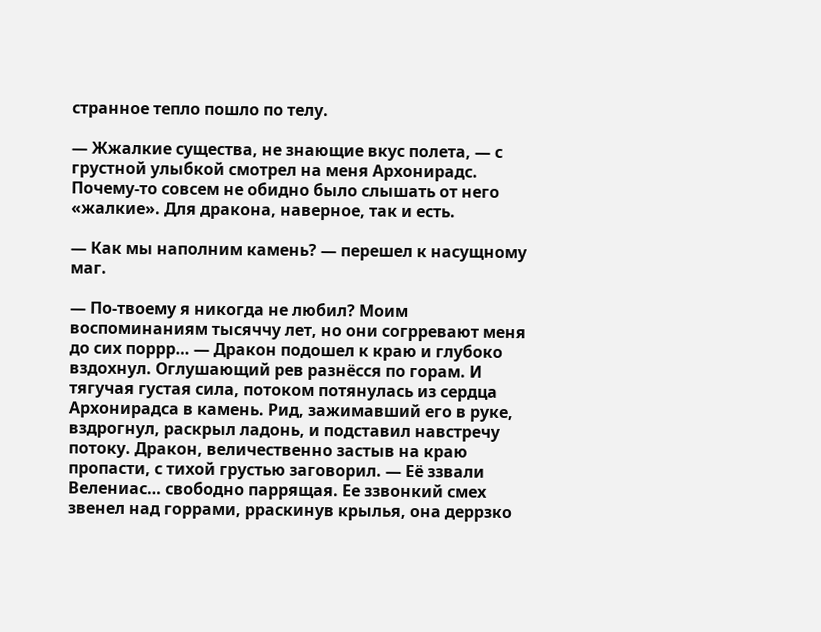странное тепло пошло по телу.

— Жжалкие существа, не знающие вкус полета, — с грустной улыбкой смотрел на меня Архонирадс. Почему-то совсем не обидно было слышать от него «жалкие». Для дракона, наверное, так и есть.

— Как мы наполним камень? — перешел к насущному маг.

— По-твоему я никогда не любил? Моим воспоминаниям тысяччу лет, но они согрревают меня до сих поррр… — Дракон подошел к краю и глубоко вздохнул. Оглушающий рев разнёсся по горам. И тягучая густая сила, потоком потянулась из сердца Архонирадса в камень. Рид, зажимавший его в руке, вздрогнул, раскрыл ладонь, и подставил навстречу потоку. Дракон, величественно застыв на краю пропасти, с тихой грустью заговорил. — Её ззвали Велениас… свободно паррящая. Ее ззвонкий смех звенел над горрами, рраскинув крылья, она деррзко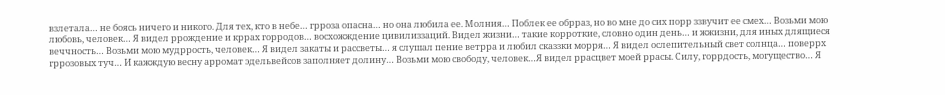взлетала… не боясь ничего и никого. Для тех, кто в небе… грроза опасна… но она любила ее. Молния… Поблек ее обрраз, но во мне до сих порр ззвучит ее смех… Возьми мою любовь, человек… Я видел ррождение и кррах горродов… восхожждение цивилиззаций. Видел жизни… такие корроткие, словно один день… и жжизни, для иных длящиеся веччность… Возьми мою мудррость, человек… Я видел закаты и рассветы… я слушал пение ветрра и любил сказзки морря… Я видел ослепительный свет солнца… поверрх гррозовых туч… И кажждую весну арромат эдельвейсов заполняет долину… Возьми мою свободу, человек…Я видел ррасцвет моей ррасы. Силу, горрдость, могущество… Я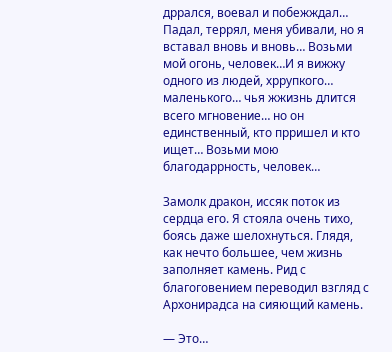дррался, воевал и побежждал… Падал, террял, меня убивали, но я вставал вновь и вновь… Возьми мой огонь, человек…И я вижжу одного из людей, хррупкого… маленького… чья жжизнь длится всего мгновение… но он единственный, кто прришел и кто ищет… Возьми мою благодаррность, человек…

Замолк дракон, иссяк поток из сердца его. Я стояла очень тихо, боясь даже шелохнуться. Глядя, как нечто большее, чем жизнь заполняет камень. Рид с благоговением переводил взгляд с Архонирадса на сияющий камень.

— Это…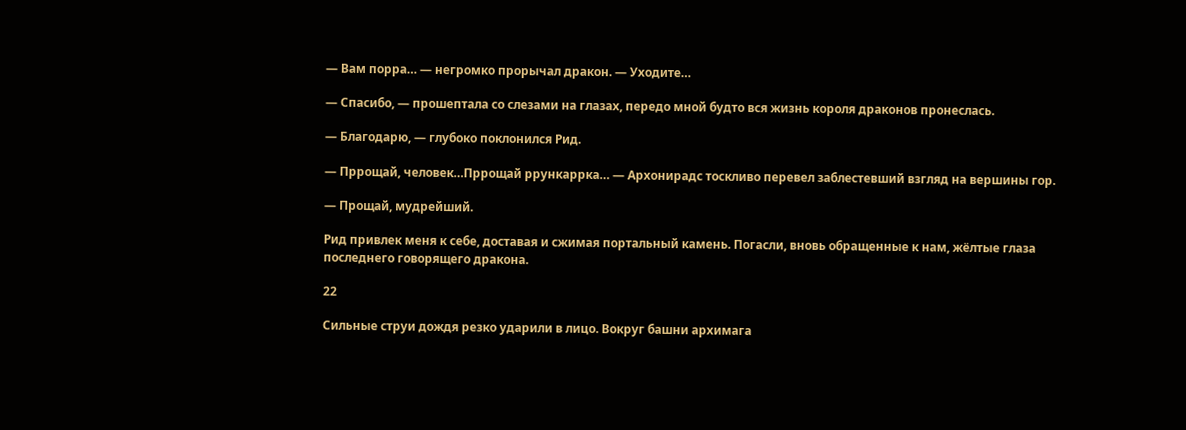— Вам порра… — негромко прорычал дракон. — Уходите…

— Спасибо, — прошептала со слезами на глазах, передо мной будто вся жизнь короля драконов пронеслась.

— Благодарю, — глубоко поклонился Рид.

— Пррощай, человек…Пррощай ррункаррка… — Архонирадс тоскливо перевел заблестевший взгляд на вершины гор.

— Прощай, мудрейший.

Рид привлек меня к себе, доставая и сжимая портальный камень. Погасли, вновь обращенные к нам, жёлтые глаза последнего говорящего дракона.

22

Сильные струи дождя резко ударили в лицо. Вокруг башни архимага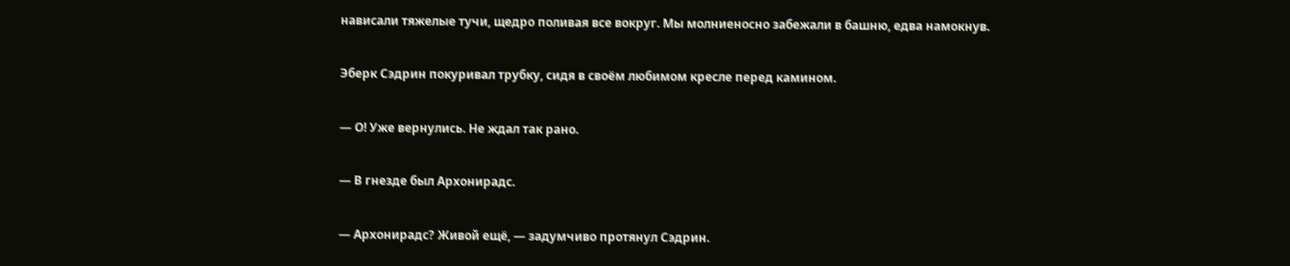нависали тяжелые тучи, щедро поливая все вокруг. Мы молниеносно забежали в башню, едва намокнув.

Эберк Сэдрин покуривал трубку, сидя в своём любимом кресле перед камином.

— О! Уже вернулись. Не ждал так рано.

— В гнезде был Архонирадс.

— Архонирадс? Живой ещё, — задумчиво протянул Сэдрин.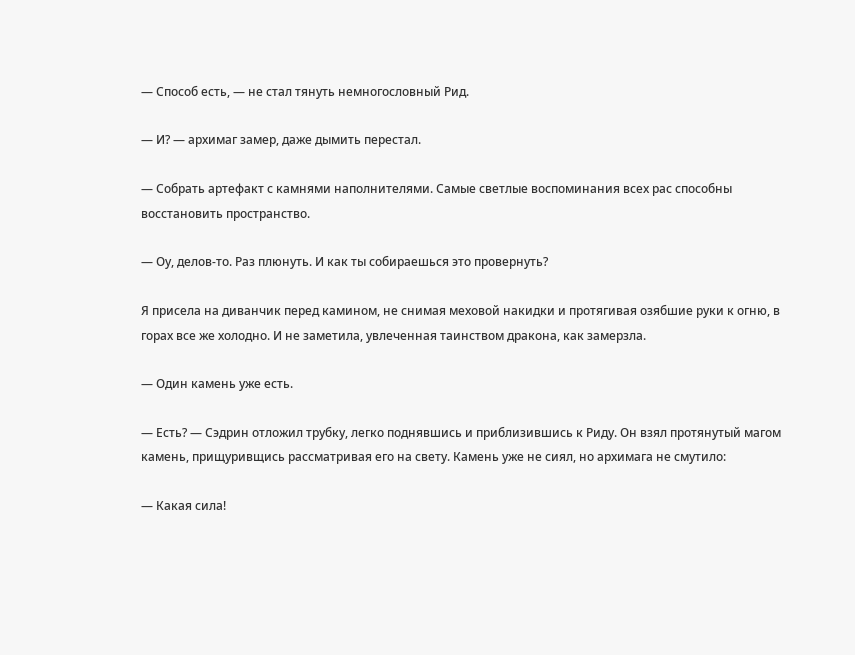— Способ есть, — не стал тянуть немногословный Рид.

— И? — архимаг замер, даже дымить перестал.

— Собрать артефакт с камнями наполнителями. Самые светлые воспоминания всех рас способны восстановить пространство.

— Оу, делов-то. Раз плюнуть. И как ты собираешься это провернуть?

Я присела на диванчик перед камином, не снимая меховой накидки и протягивая озябшие руки к огню, в горах все же холодно. И не заметила, увлеченная таинством дракона, как замерзла.

— Один камень уже есть.

— Есть? — Сэдрин отложил трубку, легко поднявшись и приблизившись к Риду. Он взял протянутый магом камень, прищуривщись рассматривая его на свету. Камень уже не сиял, но архимага не смутило:

— Какая сила!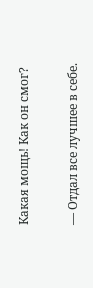Какая мощь! Как он смог?

— Отдал все лучшее в себе.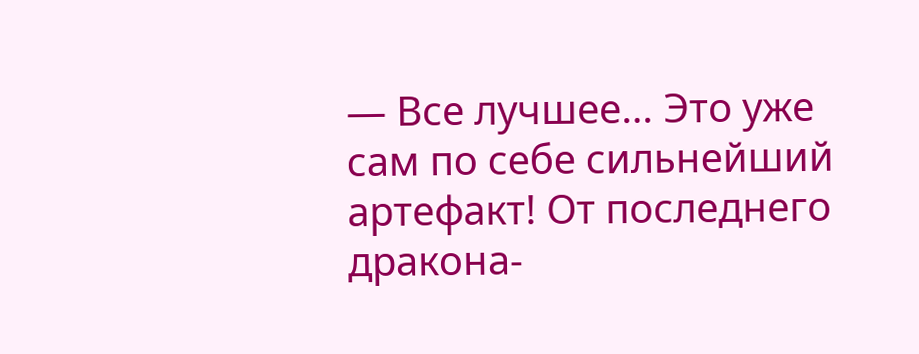— Все лучшее… Это уже сам по себе сильнейший артефакт! От последнего дракона-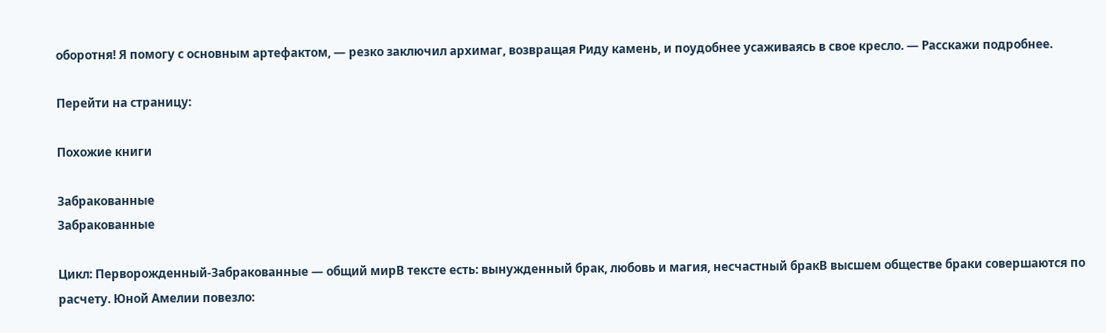оборотня! Я помогу с основным артефактом, — резко заключил архимаг, возвращая Риду камень, и поудобнее усаживаясь в свое кресло. — Расскажи подробнее.

Перейти на страницу:

Похожие книги

Забракованные
Забракованные

Цикл: Перворожденный-Забракованные — общий мирВ тексте есть: вынужденный брак, любовь и магия, несчастный бракВ высшем обществе браки совершаются по расчету. Юной Амелии повезло: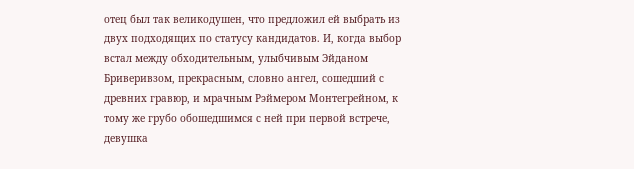отец был так великодушен, что предложил ей выбрать из двух подходящих по статусу кандидатов. И, когда выбор встал между обходительным, улыбчивым Эйданом Бриверивзом, прекрасным, словно ангел, сошедший с древних гравюр, и мрачным Рэймером Монтегрейном, к тому же грубо обошедшимся с ней при первой встрече, девушка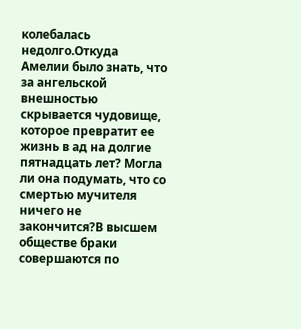колебалась недолго.Откуда Амелии было знать, что за ангельской внешностью скрывается чудовище, которое превратит ее жизнь в ад на долгие пятнадцать лет? Могла ли она подумать, что со смертью мучителя ничего не закончится?В высшем обществе браки совершаются по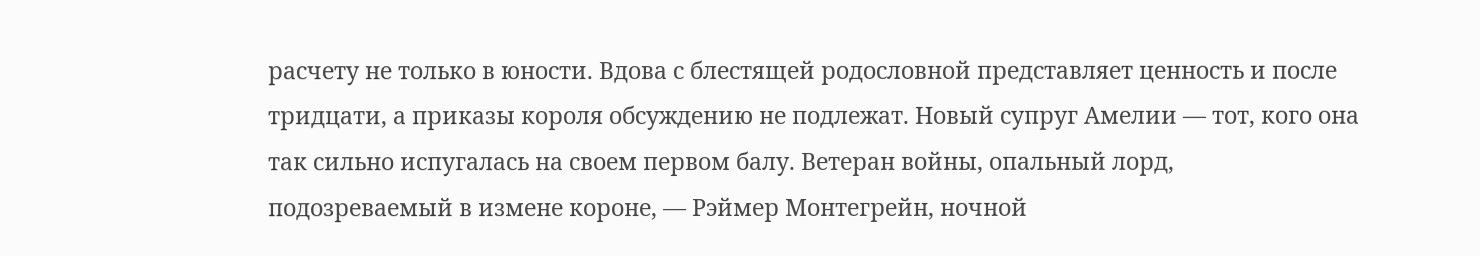расчету не только в юности. Вдова с блестящей родословной представляет ценность и после тридцати, а приказы короля обсуждению не подлежат. Новый супруг Амелии — тот, кого она так сильно испугалась на своем первом балу. Ветеран войны, опальный лорд, подозреваемый в измене короне, — Рэймер Монтегрейн, ночной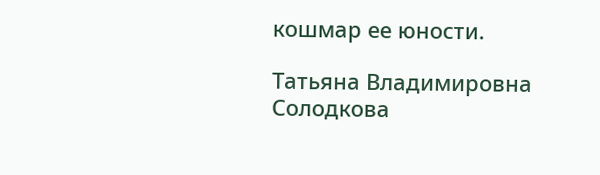кошмар ее юности.

Татьяна Владимировна Солодкова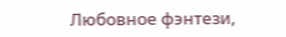Любовное фэнтези,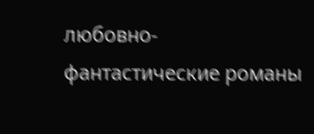любовно-фантастические романы